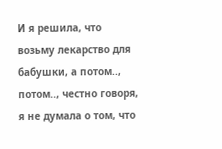И я решила, что возьму лекарство для бабушки, а потом.., потом.., честно говоря, я не думала о том, что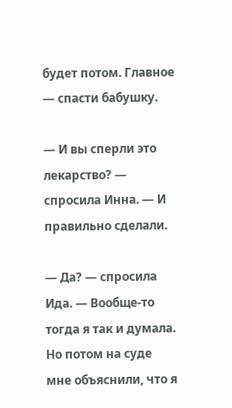будет потом. Главное — спасти бабушку.

— И вы сперли это лекарство? — спросила Инна. — И правильно сделали.

— Да? — спросила Ида. — Вообще-то тогда я так и думала. Но потом на суде мне объяснили, что я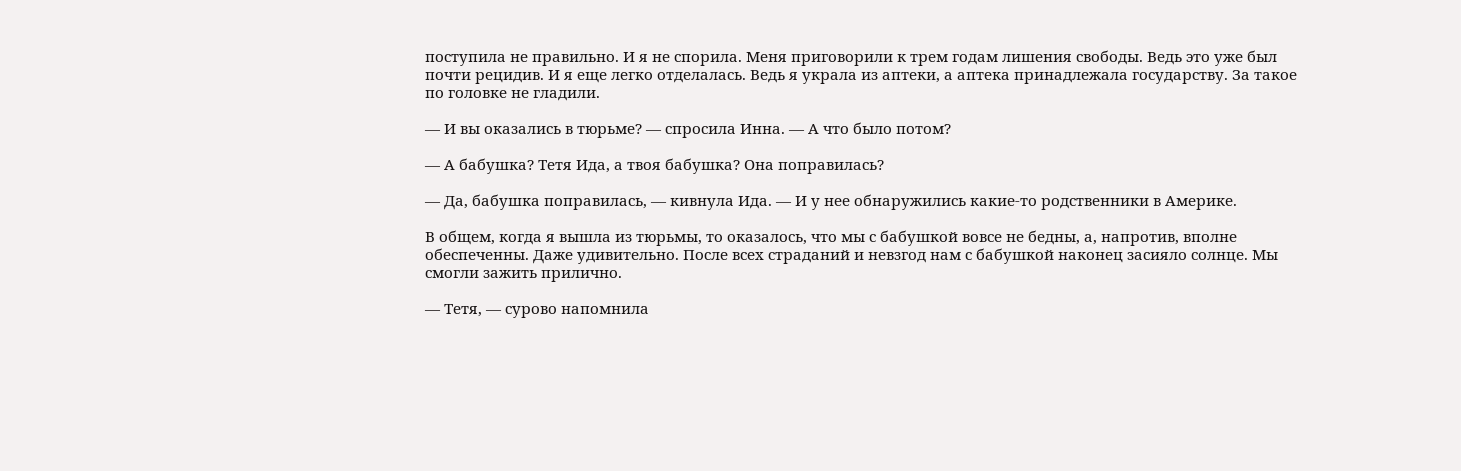поступила не правильно. И я не спорила. Меня приговорили к трем годам лишения свободы. Ведь это уже был почти рецидив. И я еще легко отделалась. Ведь я украла из аптеки, а аптека принадлежала государству. За такое по головке не гладили.

— И вы оказались в тюрьме? — спросила Инна. — А что было потом?

— А бабушка? Тетя Ида, а твоя бабушка? Она поправилась?

— Да, бабушка поправилась, — кивнула Ида. — И у нее обнаружились какие-то родственники в Америке.

В общем, когда я вышла из тюрьмы, то оказалось, что мы с бабушкой вовсе не бедны, а, напротив, вполне обеспеченны. Даже удивительно. После всех страданий и невзгод нам с бабушкой наконец засияло солнце. Мы смогли зажить прилично.

— Тетя, — сурово напомнила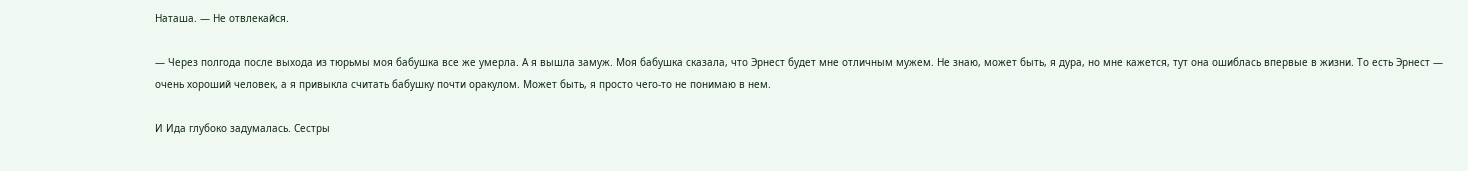Наташа. — Не отвлекайся.

— Через полгода после выхода из тюрьмы моя бабушка все же умерла. А я вышла замуж. Моя бабушка сказала, что Эрнест будет мне отличным мужем. Не знаю, может быть, я дура, но мне кажется, тут она ошиблась впервые в жизни. То есть Эрнест — очень хороший человек, а я привыкла считать бабушку почти оракулом. Может быть, я просто чего-то не понимаю в нем.

И Ида глубоко задумалась. Сестры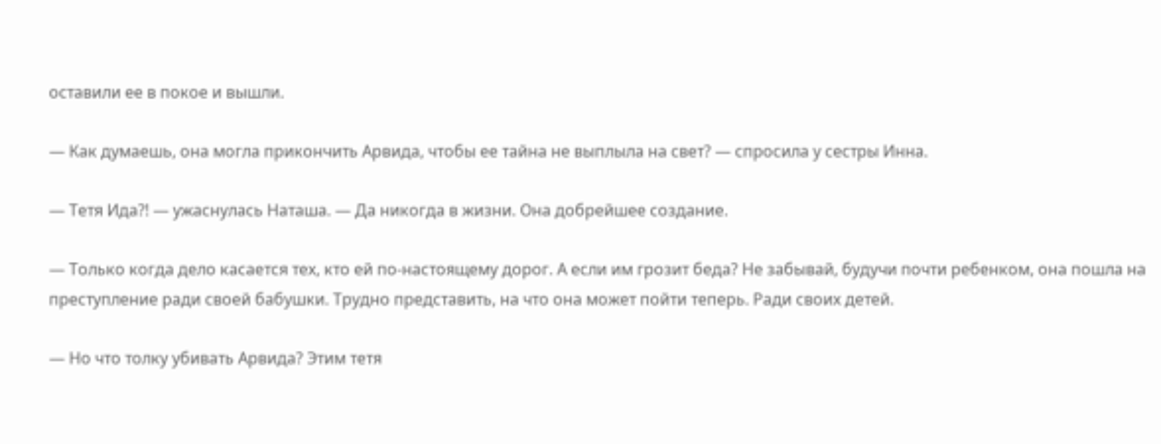оставили ее в покое и вышли.

— Как думаешь, она могла прикончить Арвида, чтобы ее тайна не выплыла на свет? — спросила у сестры Инна.

— Тетя Ида?! — ужаснулась Наташа. — Да никогда в жизни. Она добрейшее создание.

— Только когда дело касается тех, кто ей по-настоящему дорог. А если им грозит беда? Не забывай, будучи почти ребенком, она пошла на преступление ради своей бабушки. Трудно представить, на что она может пойти теперь. Ради своих детей.

— Но что толку убивать Арвида? Этим тетя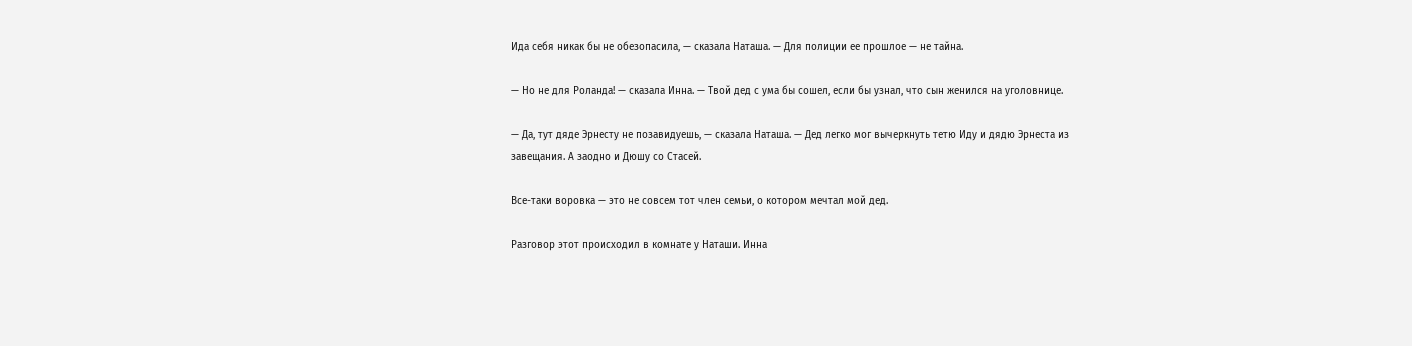Ида себя никак бы не обезопасила, — сказала Наташа. — Для полиции ее прошлое — не тайна.

— Но не для Роланда! — сказала Инна. — Твой дед с ума бы сошел, если бы узнал, что сын женился на уголовнице.

— Да, тут дяде Эрнесту не позавидуешь, — сказала Наташа. — Дед легко мог вычеркнуть тетю Иду и дядю Эрнеста из завещания. А заодно и Дюшу со Стасей.

Все-таки воровка — это не совсем тот член семьи, о котором мечтал мой дед.

Разговор этот происходил в комнате у Наташи. Инна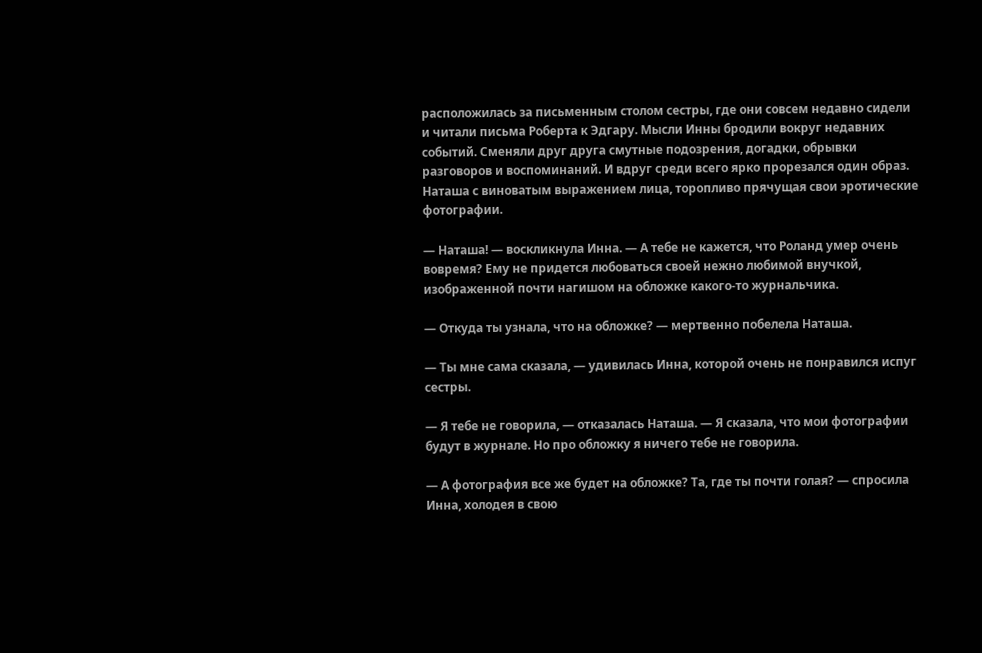расположилась за письменным столом сестры, где они совсем недавно сидели и читали письма Роберта к Эдгару. Мысли Инны бродили вокруг недавних событий. Сменяли друг друга смутные подозрения, догадки, обрывки разговоров и воспоминаний. И вдруг среди всего ярко прорезался один образ. Наташа с виноватым выражением лица, торопливо прячущая свои эротические фотографии.

— Наташа! — воскликнула Инна. — А тебе не кажется, что Роланд умер очень вовремя? Ему не придется любоваться своей нежно любимой внучкой, изображенной почти нагишом на обложке какого-то журнальчика.

— Откуда ты узнала, что на обложке? — мертвенно побелела Наташа.

— Ты мне сама сказала, — удивилась Инна, которой очень не понравился испуг сестры.

— Я тебе не говорила, — отказалась Наташа. — Я сказала, что мои фотографии будут в журнале. Но про обложку я ничего тебе не говорила.

— А фотография все же будет на обложке? Та, где ты почти голая? — спросила Инна, холодея в свою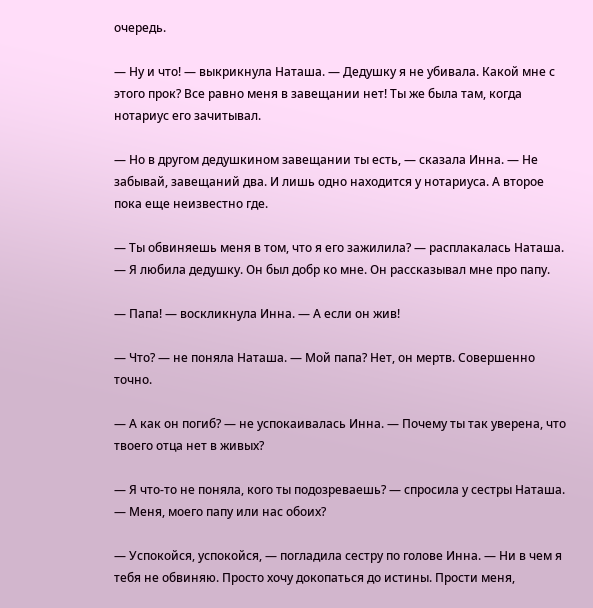очередь.

— Ну и что! — выкрикнула Наташа. — Дедушку я не убивала. Какой мне с этого прок? Все равно меня в завещании нет! Ты же была там, когда нотариус его зачитывал.

— Но в другом дедушкином завещании ты есть, — сказала Инна. — Не забывай, завещаний два. И лишь одно находится у нотариуса. А второе пока еще неизвестно где.

— Ты обвиняешь меня в том, что я его зажилила? — расплакалась Наташа. — Я любила дедушку. Он был добр ко мне. Он рассказывал мне про папу.

— Папа! — воскликнула Инна. — А если он жив!

— Что? — не поняла Наташа. — Мой папа? Нет, он мертв. Совершенно точно.

— А как он погиб? — не успокаивалась Инна. — Почему ты так уверена, что твоего отца нет в живых?

— Я что-то не поняла, кого ты подозреваешь? — спросила у сестры Наташа. — Меня, моего папу или нас обоих?

— Успокойся, успокойся, — погладила сестру по голове Инна. — Ни в чем я тебя не обвиняю. Просто хочу докопаться до истины. Прости меня,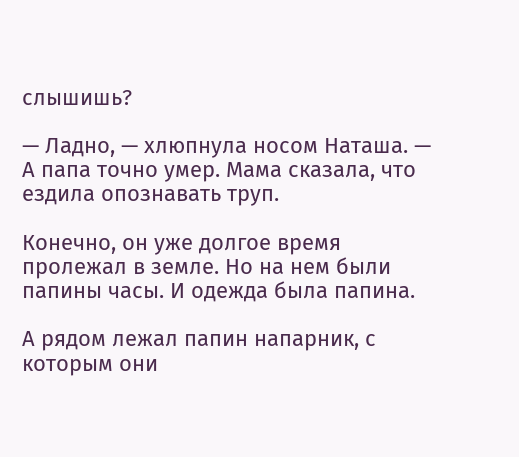слышишь?

— Ладно, — хлюпнула носом Наташа. — А папа точно умер. Мама сказала, что ездила опознавать труп.

Конечно, он уже долгое время пролежал в земле. Но на нем были папины часы. И одежда была папина.

А рядом лежал папин напарник, с которым они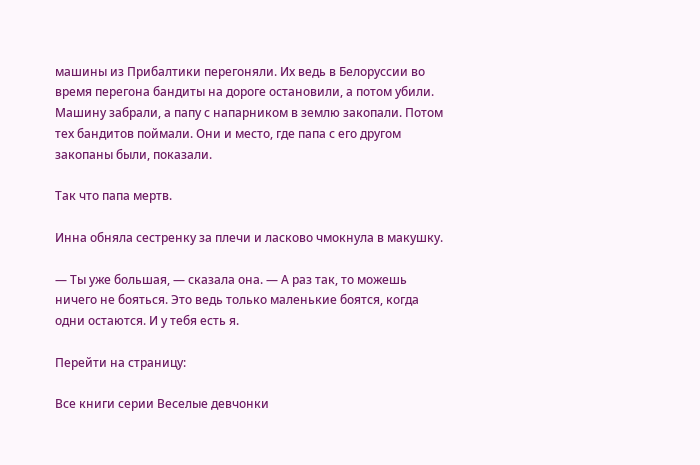машины из Прибалтики перегоняли. Их ведь в Белоруссии во время перегона бандиты на дороге остановили, а потом убили. Машину забрали, а папу с напарником в землю закопали. Потом тех бандитов поймали. Они и место, где папа с его другом закопаны были, показали.

Так что папа мертв.

Инна обняла сестренку за плечи и ласково чмокнула в макушку.

— Ты уже большая, — сказала она. — А раз так, то можешь ничего не бояться. Это ведь только маленькие боятся, когда одни остаются. И у тебя есть я.

Перейти на страницу:

Все книги серии Веселые девчонки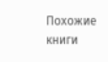Похожие книги